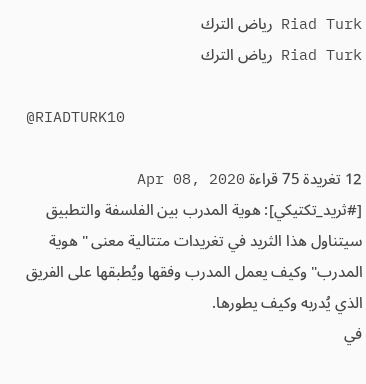Riad Turk رياض الترك
Riad Turk رياض الترك

@RIADTURK10

12 تغريدة 75 قراءة Apr 08, 2020
[#ثريد_تكتيكي]: هوية المدرب بين الفلسفة والتطبيق
سيتناول هذا الثريد في تغريدات متتالية معنى "هوية المدرب" وكيف يعمل المدرب وفقها ويُطبقها على الفريق الذي يُدربه وكيف يطورها.
في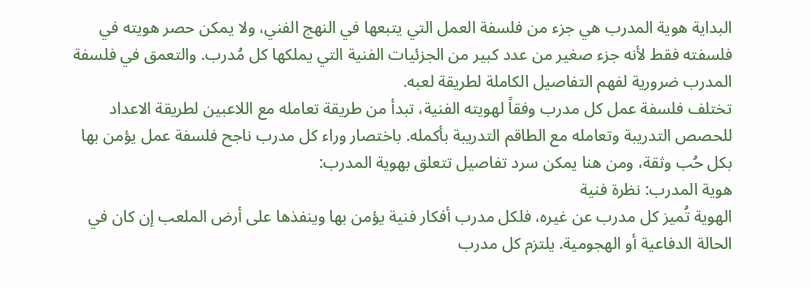البداية هوية المدرب هي جزء من فلسفة العمل التي يتبعها في النهج الفني، ولا يمكن حصر هويته في فلسفته فقط لأنه جزء صغير من عدد كبير من الجزئيات الفنية التي يملكها كل مُدرب. والتعمق في فلسفة المدرب ضرورية لفهم التفاصيل الكاملة لطريقة لعبه.
تختلف فلسفة عمل كل مدرب وفقاً لهويته الفنية، تبدأ من طريقة تعامله مع اللاعبين لطريقة الاعداد للحصص التدريبة وتعامله مع الطاقم التدريبة بأكمله. باختصار وراء كل مدرب ناجح فلسفة عمل يؤمن بها بكل حُب وثقة، ومن هنا يمكن سرد تفاصيل تتعلق بهوية المدرب:
هوية المدرب: نظرة فنية
الهوية تُميز كل مدرب عن غيره، فلكل مدرب أفكار فنية يؤمن بها وينفذها على أرض الملعب إن كان في الحالة الدفاعية أو الهجومية. يلتزم كل مدرب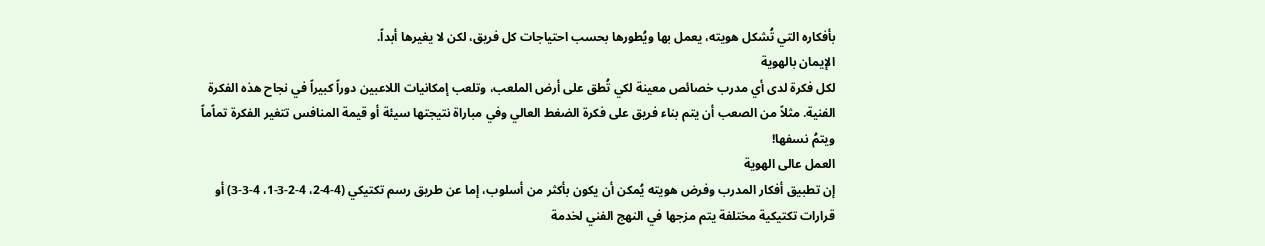بأفكاره التي تُشكل هويته، يعمل بها ويُطورها بحسب احتياجات كل فريق، لكن لا يغيرها أبداً.
الإيمان بالهوية
لكل فكرة لدى أي مدرب خصائص معينة لكي تُطق على أرض الملعب، وتلعب إمكانيات اللاعبين دوراً كبيراً في نجاح هذه الفكرة الفنية. مثلاً من الصعب أن يتم بناء فريق على فكرة الضغط العالي وفي مباراة نتيجتها سيئة أو قيمة المنافس تتغير الفكرة تماًماً ويتمُ نسفها!
العمل عالى الهوية
إن تطبيق أفكار المدرب وفرض هويته يُمكن أن يكون بأكثر من أسلوب، إما عن طريق رسم تكتيكي (4-4-2، 4-2-3-1، 4-3-3) أو قرارات تكتيكية مختلفة يتم مزجها في النهج الفني لخدمة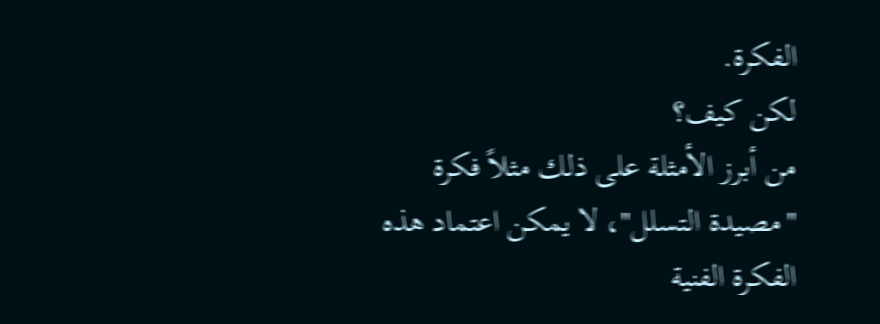الفكرة.
لكن كيف؟
من أبرز الأمثلة على ذلك مثلاً فكرة "مصيدة التسلل"، لا يمكن اعتماد هذه الفكرة الفنية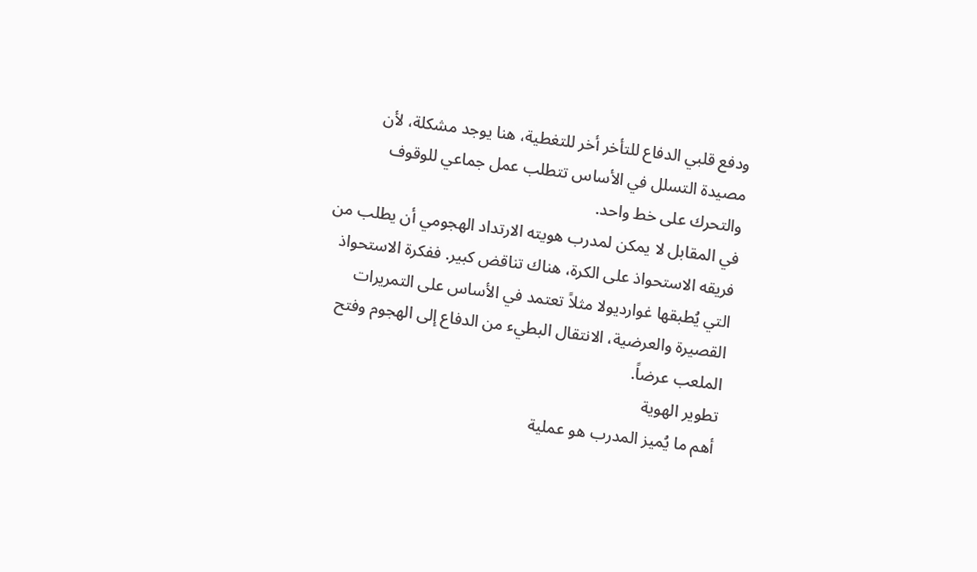ودفع قلبي الدفاع للتأخر أخر للتغطية، هنا يوجد مشكلة، لأن مصيدة التسلل في الأساس تتطلب عمل جماعي للوقوف والتحرك على خط واحد.
في المقابل لا يمكن لمدرب هويته الارتداد الهجومي أن يطلب من فريقه الاستحواذ على الكرة، هناك تناقض كبير. ففكرة الاستحواذ التي يُطبقها غوارديولا مثلاً تعتمد في الأساس على التمريرات القصيرة والعرضية، الانتقال البطيء من الدفاع إلى الهجوم وفتح الملعب عرضاً.
تطوير الهوية
أهم ما يُميز المدرب هو عملية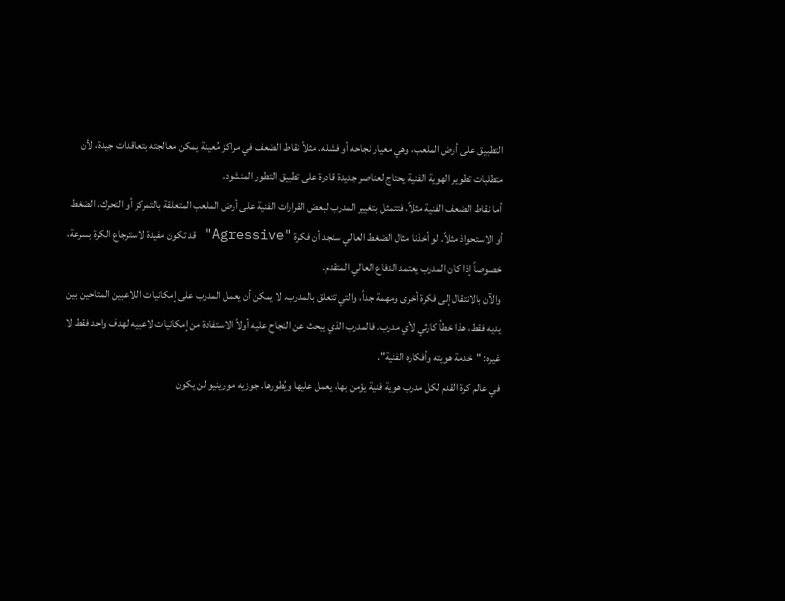التطبيق على أرض الملعب، وهي معيار نجاحه أو فشله. مثلاً نقاط الضعف في مراكز مُعينة يمكن معالجته بتعاقدات جيدة، لأن متطلبات تطوير الهوية الفنية يحتاج لعناصر جديدة قادرة على تطبيق التطور المنشود.
أما نقاط الضعف الفنية مثلاً، فتتمثل بتغيير المدرب لبعض القرارات الفنية على أرض الملعب المتعلقة بالتمركز أو التحرك، الضغط أو الاستحواذ مثلاً. لو أخذنا مثال الضغط العالي سنجد أن فكرة "Agressive" قد تكون مفيدة لاسترجاع الكرة بسرعة، خصوصاً إذا كان المدرب يعتمد الدفاع العالي المتقدم.
والآن بالانتقال إلى فكرة أخرى ومهمة جداً، والتي تتعلق بالمدرب. لا يمكن أن يعمل المدرب على إمكانيات اللاعبين المتاحين بين يديه فقط، هذا خطأ كارثي لأي مدرب. فالمدرب الذي يبحث عن النجاح عليه أولاً الاستفادة من إمكانيات لاعبيه لهدف واحد فقط لا غيره: "خدمة هويته وأفكاره الفنية".
في عالم كرة القدم لكل مدرب هوية فنية يؤمن بها، يعمل عليها ويُطورها. جوزيه مورينيو لن يكون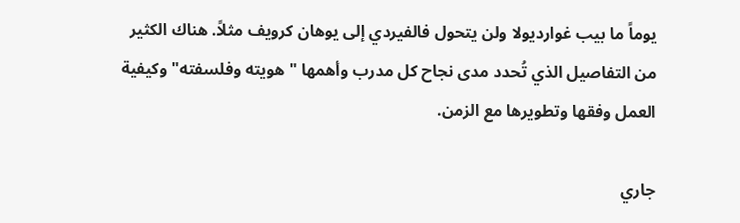يوماً ما بيب غوارديولا ولن يتحول فالفيردي إلى يوهان كرويف مثلاً. هناك الكثير من التفاصيل الذي تُحدد مدى نجاح كل مدرب وأهمها "هويته وفلسفته" وكيفية العمل وفقها وتطويرها مع الزمن.

جاري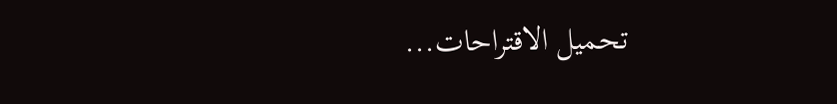تحميل الاقتراحات...